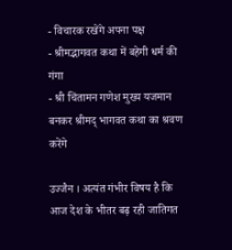- विचारक रखेंगे अपना पक्ष
- श्रीमद्भागवत कथा में बहेगी धर्म की गंगा
- श्री चिंतामन गणेश मुख्य यजमान बनकर श्रीमद् भागवत कथा का श्रवण करेंगे

उज्जैन । अत्यंत गंभीर विषय है कि आज देश के भीतर बढ़ रही जातिगत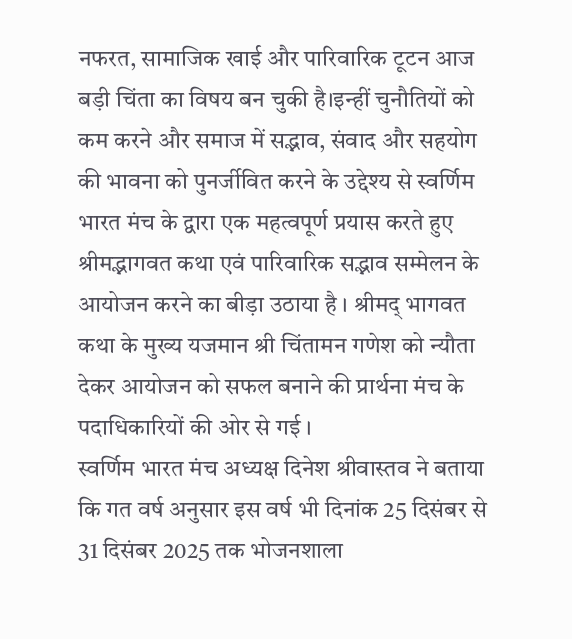नफरत, सामाजिक खाई और पारिवारिक टूटन आज बड़ी चिंता का विषय बन चुकी है।इन्हीं चुनौतियों को कम करने और समाज में सद्भाव, संवाद और सहयोग की भावना को पुनर्जीवित करने के उद्देश्य से स्वर्णिम भारत मंच के द्वारा एक महत्वपूर्ण प्रयास करते हुए श्रीमद्भागवत कथा एवं पारिवारिक सद्भाव सम्मेलन के आयोजन करने का बीड़ा उठाया है । श्रीमद् भागवत कथा के मुख्य यजमान श्री चिंतामन गणेश को न्यौता देकर आयोजन को सफल बनाने की प्रार्थना मंच के पदाधिकारियों की ओर से गई ।
स्वर्णिम भारत मंच अध्यक्ष दिनेश श्रीवास्तव ने बताया कि गत वर्ष अनुसार इस वर्ष भी दिनांक 25 दिसंबर से 31 दिसंबर 2025 तक भोजनशाला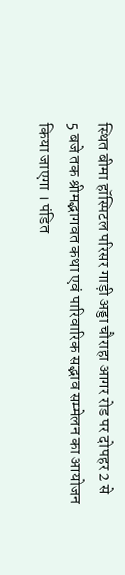स्थित बीमा हॉस्पिटल परिसर गाड़ी अड्डा चौराहा आगर रोड पर दोपहर 2 से 5 बजे तक श्रीमद्भागवत कथा एवं पारिवारिक सद्भाव सम्मेलन का आयोजन किया जाएगा । पंडित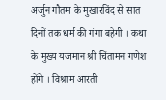अर्जुन गौतम के मुखारविंद से सात दिनों तक धर्म की गंगा बहेगी । कथा के मुख्य यजमान श्री चिंतामन गणेश होंगे । विश्राम आरती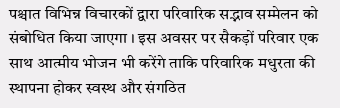पश्चात विभिन्न विचारकों द्वारा परिवारिक सद्भाव सम्मेलन को संबोधित किया जाएगा । इस अवसर पर सैकड़ों परिवार एक साथ आत्मीय भोजन भी करेंगे ताकि परिवारिक मधुरता की स्थापना होकर स्वस्थ और संगठित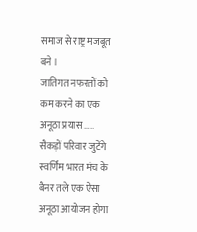समाज से राष्ट्र मजबूत बने ।
जातिगत नफरतों को कम करने का एक अनूठा प्रयास ….. सैकड़ों परिवार जुटेंगे
स्वर्णिम भारत मंच के बैनर तले एक ऐसा अनूठा आयोजन होगा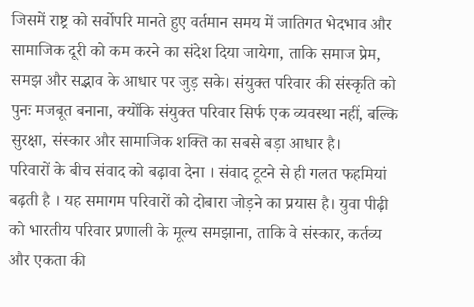जिसमें राष्ट्र को सर्वोपरि मानते हुए वर्तमान समय में जातिगत भेदभाव और सामाजिक दूरी को कम करने का संदेश दिया जायेगा, ताकि समाज प्रेम, समझ और सद्भाव के आधार पर जुड़ सके। संयुक्त परिवार की संस्कृति को पुनः मजबूत बनाना, क्योंकि संयुक्त परिवार सिर्फ एक व्यवस्था नहीं, बल्कि सुरक्षा, संस्कार और सामाजिक शक्ति का सबसे बड़ा आधार है।
परिवारों के बीच संवाद को बढ़ावा देना । संवाद टूटने से ही गलत फहमियां बढ़ती है । यह समागम परिवारों को दोबारा जोड़ने का प्रयास है। युवा पीढ़ी को भारतीय परिवार प्रणाली के मूल्य समझाना, ताकि वे संस्कार, कर्तव्य और एकता की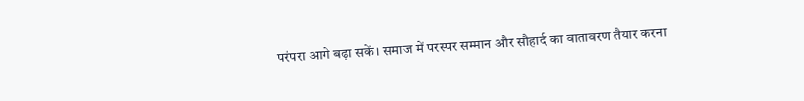परंपरा आगे बढ़ा सकें। समाज में परस्पर सम्मान और सौहार्द का वातावरण तैयार करना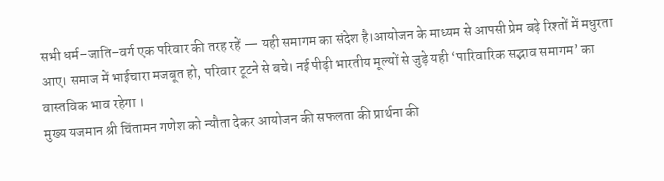सभी धर्म–जाति–वर्ग एक परिवार की तरह रहें — यही समागम का संदेश है।आयोजन के माध्यम से आपसी प्रेम बढ़े रिश्तों में मधुरता आए। समाज में भाईचारा मजबूत हो, परिवार टूटने से बचे। नई पीढ़ी भारतीय मूल्यों से जुड़े यही ‘पारिवारिक सद्भाव समागम’ का वास्तविक भाव रहेगा ।
मुख्य यजमान श्री चिंतामन गणेश को न्यौता देकर आयोजन की सफलता की प्रार्थना की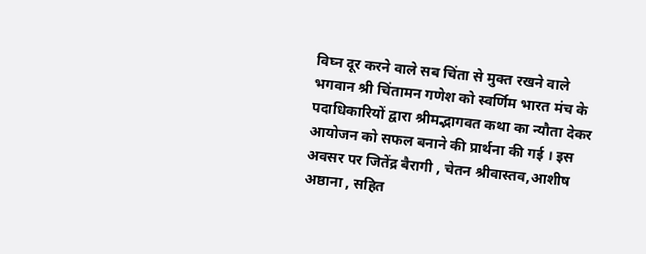विघ्न दूर करने वाले सब चिंता से मुक्त रखने वाले भगवान श्री चिंतामन गणेश को स्वर्णिम भारत मंच के पदाधिकारियों द्वारा श्रीमद्भागवत कथा का न्यौता देकर आयोजन को सफल बनाने की प्रार्थना की गई । इस अवसर पर जितेंद्र बैरागी , चेतन श्रीवास्तव,आशीष अष्ठाना , सहित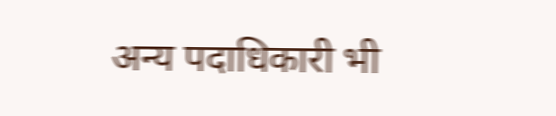अन्य पदाधिकारी भी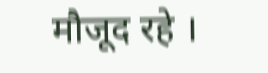मौजूद रहे ।